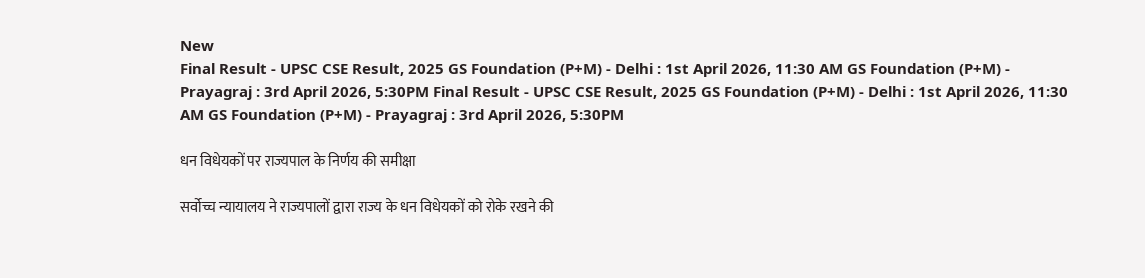New
Final Result - UPSC CSE Result, 2025 GS Foundation (P+M) - Delhi : 1st April 2026, 11:30 AM GS Foundation (P+M) - Prayagraj : 3rd April 2026, 5:30PM Final Result - UPSC CSE Result, 2025 GS Foundation (P+M) - Delhi : 1st April 2026, 11:30 AM GS Foundation (P+M) - Prayagraj : 3rd April 2026, 5:30PM

धन विधेयकों पर राज्यपाल के निर्णय की समीक्षा

सर्वोच्च न्यायालय ने राज्यपालों द्वारा राज्य के धन विधेयकों को रोके रखने की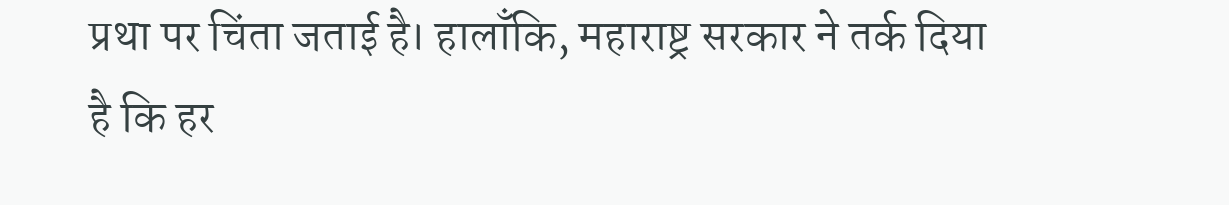प्रथा पर चिंता जताई है। हालाँकि, महाराष्ट्र सरकार ने तर्क दिया है कि हर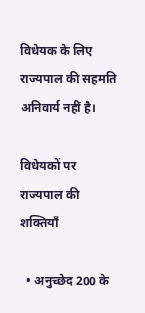विधेयक के लिए राज्यपाल की सहमति अनिवार्य नहीं है।

विधेयकों पर राज्यपाल की शक्तियाँ

  • अनुच्छेद 200 के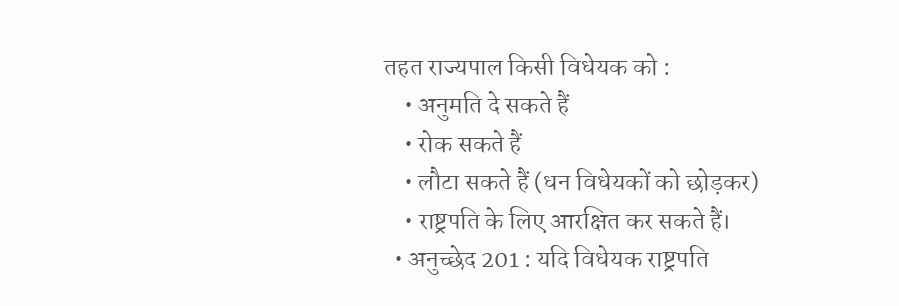तहत राज्यपाल किसी विधेयक को :
    • अनुमति दे सकते हैं
    • रोक सकते हैं
    • लौटा सकते हैं (धन विधेयकों को छोड़कर)
    • राष्ट्रपति के लिए आरक्षित कर सकते हैं।
  • अनुच्छेद 201 : यदि विधेयक राष्ट्रपति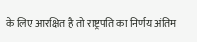के लिए आरक्षित है तो राष्ट्रपति का निर्णय अंतिम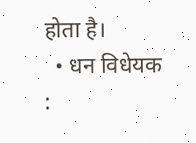होता है।
  • धन विधेयक :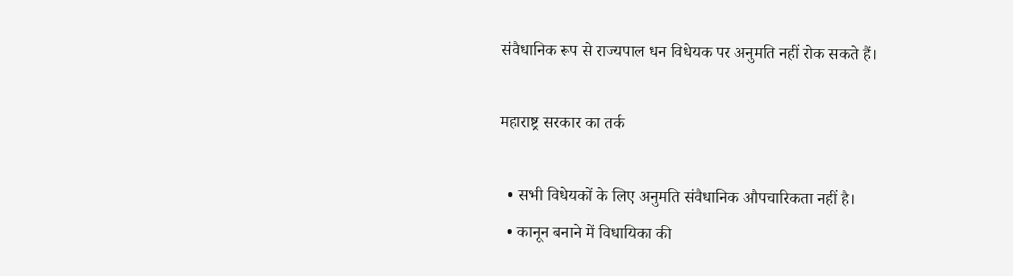संवैधानिक रूप से राज्यपाल धन विधेयक पर अनुमति नहीं रोक सकते हैं।

महाराष्ट्र सरकार का तर्क

  • सभी विधेयकों के लिए अनुमति संवैधानिक औपचारिकता नहीं है।
  • कानून बनाने में विधायिका की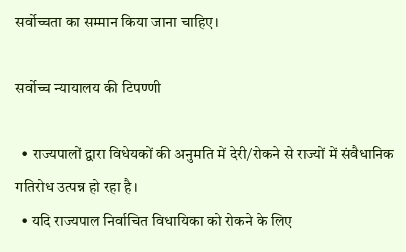सर्वोच्चता का सम्मान किया जाना चाहिए।

सर्वोच्च न्यायालय की टिपण्णी

  • राज्यपालों द्वारा विधेयकों की अनुमति में देरी/रोकने से राज्यों में संवैधानिक गतिरोध उत्पन्न हो रहा है।
  • यदि राज्यपाल निर्वाचित विधायिका को रोकने के लिए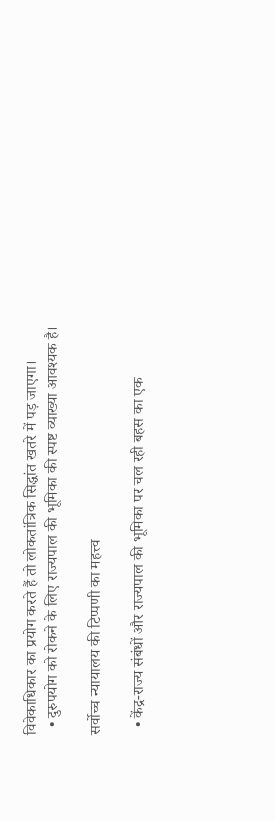विवेकाधिकार का प्रयोग करते हैं तो लोकतांत्रिक सिद्धांत खतरे में पड़ जाएगा।
  • दुरुपयोग को रोकने के लिए राज्यपाल की भूमिका की स्पष्ट व्याख्या आवश्यक है।

सर्वोच्च न्यायालय की टिप्पणी का महत्त्व

  • केंद्र-राज्य संबंधों और राज्यपाल की भूमिका पर चल रही बहस का एक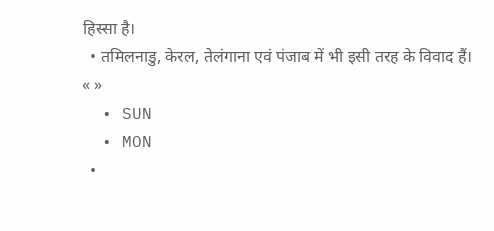हिस्सा है।
  • तमिलनाडु, केरल, तेलंगाना एवं पंजाब में भी इसी तरह के विवाद हैं।
« »
  • SUN
  • MON
  •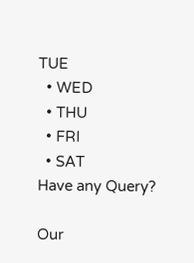TUE
  • WED
  • THU
  • FRI
  • SAT
Have any Query?

Our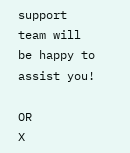support team will be happy to assist you!

OR
X